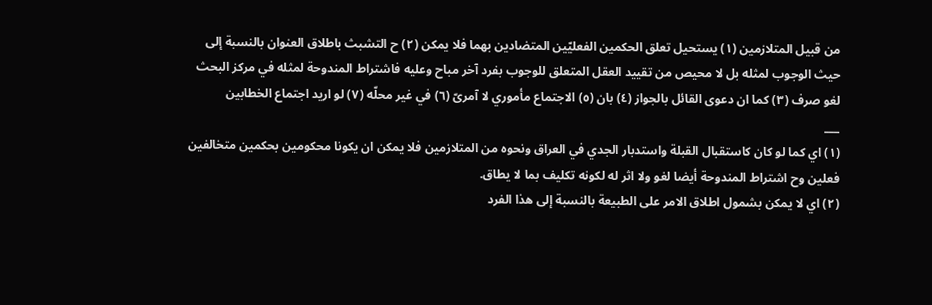من قبيل المتلازمين (١) يستحيل تعلق الحكمين الفعليّين المتضادين بهما فلا يمكن (٢) ح التشبث باطلاق العنوان بالنسبة إلى حيث الوجوب لمثله بل لا محيص من تقييد العقل المتعلق للوجوب بفرد آخر مباح وعليه فاشتراط المندوحة لمثله في مركز البحث لغو صرف (٣) كما ان دعوى القائل بالجواز (٤) بان (٥) الاجتماع مأموري لا آمرىّ (٦) في غير محلّه (٧) لو اريد اجتماع الخطابين
___
(١) اي كما لو كان كاستقبال القبلة واستدبار الجدي في العراق ونحوه من المتلازمين فلا يمكن ان يكونا محكومين بحكمين متخالفين فعلين وح اشتراط المندوحة أيضا لغو ولا اثر له لكونه تكليف بما لا يطاق.
(٢) اي لا يمكن بشمول اطلاق الامر على الطبيعة بالنسبة إلى هذا الفرد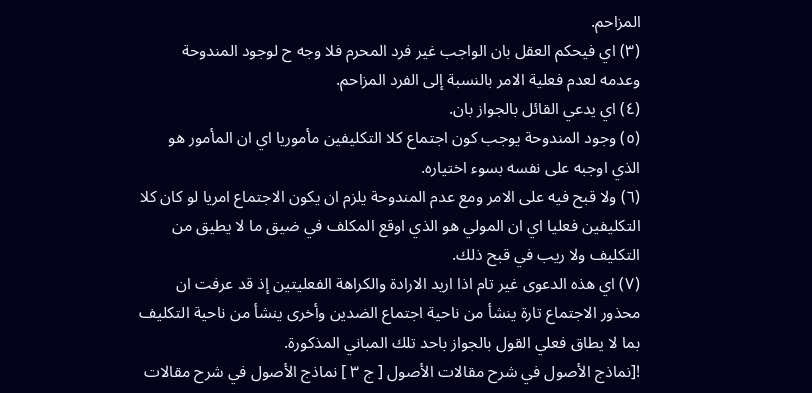المزاحم.
(٣) اي فيحكم العقل بان الواجب غير فرد المحرم فلا وجه ح لوجود المندوحة وعدمه لعدم فعلية الامر بالنسبة إلى الفرد المزاحم.
(٤) اي يدعي القائل بالجواز بان.
(٥) وجود المندوحة يوجب كون اجتماع كلا التكليفين مأموريا اي ان المأمور هو الذي اوجبه على نفسه بسوء اختياره.
(٦) ولا قبح فيه على الامر ومع عدم المندوحة يلزم ان يكون الاجتماع امريا لو كان كلا التكليفين فعليا اي ان المولي هو الذي اوقع المكلف في ضيق ما لا يطيق من التكليف ولا ريب في قبح ذلك.
(٧) اي هذه الدعوى غير تام اذا اريد الارادة والكراهة الفعليتين إذ قد عرفت ان محذور الاجتماع تارة ينشأ من ناحية اجتماع الضدين وأخرى ينشأ من ناحية التكليف بما لا يطاق فعلي القول بالجواز باحد تلك المباني المذكورة.
![نماذج الأصول في شرح مقالات الأصول [ ج ٣ ] نماذج الأصول في شرح مقالات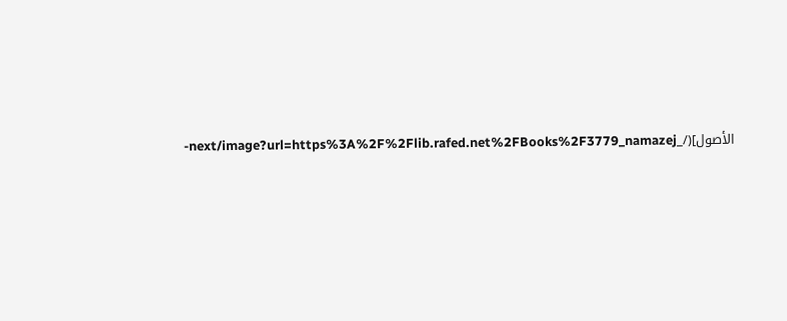الأصول](/_next/image?url=https%3A%2F%2Flib.rafed.net%2FBooks%2F3779_namazej-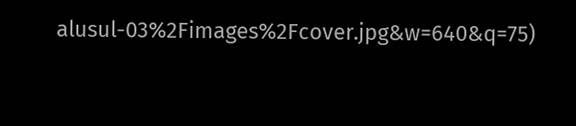alusul-03%2Fimages%2Fcover.jpg&w=640&q=75)